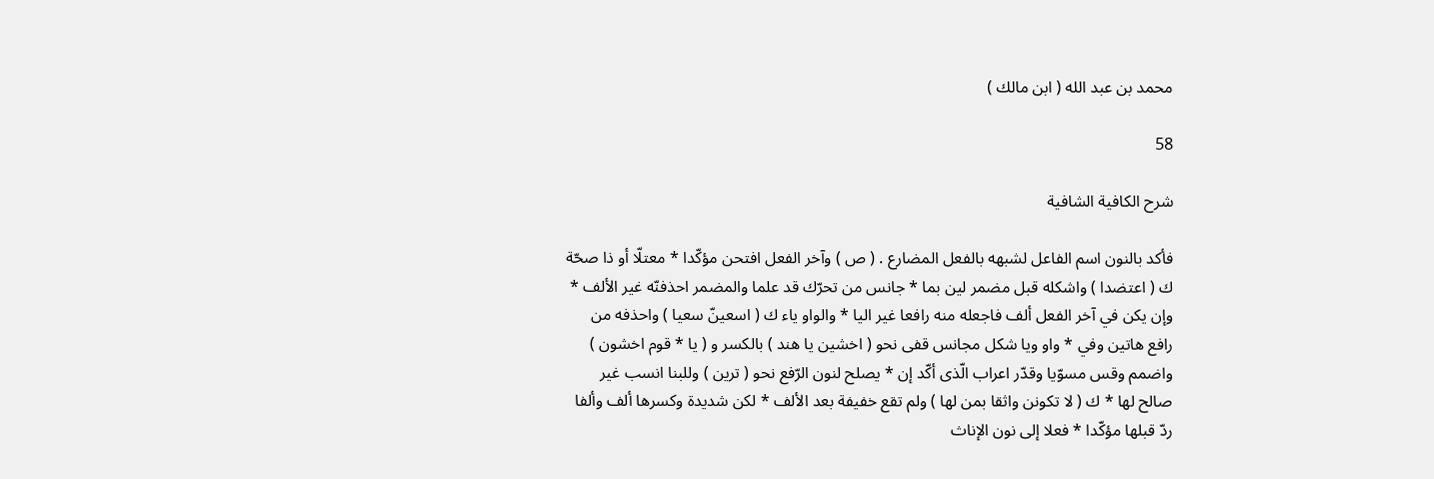محمد بن عبد الله ( ابن مالك )

58

شرح الكافية الشافية

فأكد بالنون اسم الفاعل لشبهه بالفعل المضارع . ( ص ) وآخر الفعل افتحن مؤكّدا * معتلّا أو ذا صحّة ك ( اعتضدا ) واشكله قبل مضمر لين بما * جانس من تحرّك قد علما والمضمر احذفنّه غير الألف * وإن يكن في آخر الفعل ألف فاجعله منه رافعا غير اليا * والواو ياء ك ( اسعينّ سعيا ) واحذفه من رافع هاتين وفي * واو ويا شكل مجانس قفى نحو ( اخشين يا هند ) بالكسر و ( يا * قوم اخشون ) واضمم وقس مسوّيا وقدّر اعراب الّذى أكّد إن * يصلح لنون الرّفع نحو ( ترين ) وللبنا انسب غير صالح لها * ك ( لا تكونن واثقا بمن لها ) ولم تقع خفيفة بعد الألف * لكن شديدة وكسرها ألف وألفا ردّ قبلها مؤكّدا * فعلا إلى نون الإناث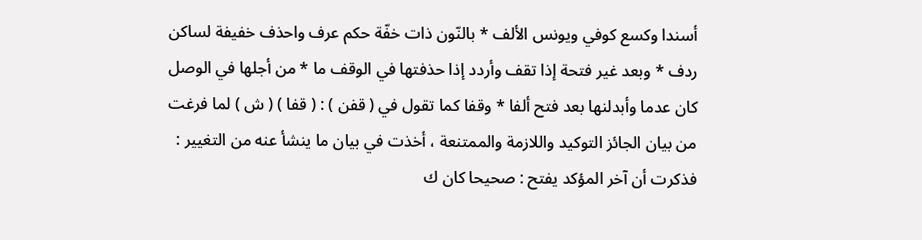أسندا وكسع كوفي ويونس الألف * بالنّون ذات خفّة حكم عرف واحذف خفيفة لساكن ردف * وبعد غير فتحة إذا تقف وأردد إذا حذفتها في الوقف ما * من أجلها في الوصل كان عدما وأبدلنها بعد فتح ألفا * وقفا كما تقول في ( قفن ) : ( قفا ) ( ش ) لما فرغت من بيان الجائز التوكيد واللازمة والممتنعة ، أخذت في بيان ما ينشأ عنه من التغيير : فذكرت أن آخر المؤكد يفتح : صحيحا كان ك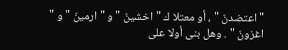" اعتضدنّ " ، أو معتلا ك " اخشينّ " و " ارمينّ " و " اغزونّ " . وهل بنى أولا على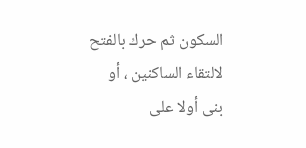السكون ثم حرك بالفتح لالتقاء الساكنين ، أو بنى أولا على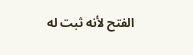الفتح لأنه ثبت له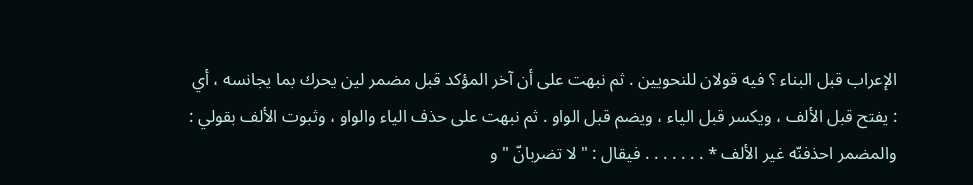الإعراب قبل البناء ؟ فيه قولان للنحويين . ثم نبهت على أن آخر المؤكد قبل مضمر لين يحرك بما يجانسه ، أي : يفتح قبل الألف ، ويكسر قبل الياء ، ويضم قبل الواو . ثم نبهت على حذف الياء والواو ، وثبوت الألف بقولي : والمضمر احذفنّه غير الألف * . . . . . . . فيقال : " لا تضربانّ " و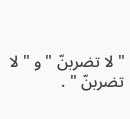" لا تضربنّ " و " لا تضربنّ " .